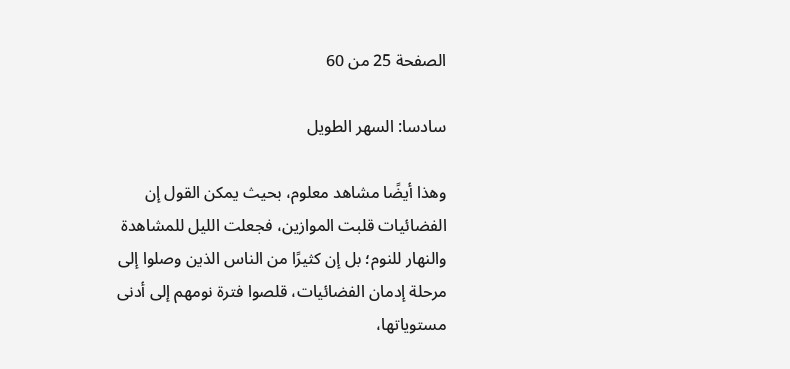الصفحة 25 من 60

سادسا: السهر الطويل

وهذا أيضًا مشاهد معلوم، بحيث يمكن القول إن الفضائيات قلبت الموازين، فجعلت الليل للمشاهدة والنهار للنوم؛ بل إن كثيرًا من الناس الذين وصلوا إلى مرحلة إدمان الفضائيات، قلصوا فترة نومهم إلى أدنى مستوياتها،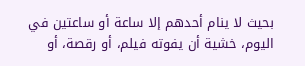بحيث لا ينام أحدهم إلا ساعة أو ساعتين في اليوم، خشية أن يفوته فيلم، أو رقصة، أو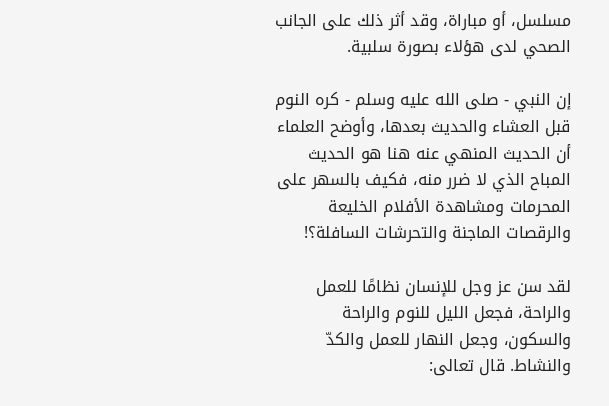مسلسل، أو مباراة، وقد أثر ذلك على الجانب الصحي لدى هؤلاء بصورة سلبية.

إن النبي - صلى الله عليه وسلم - كره النوم قبل العشاء والحديث بعدها، وأوضح العلماء أن الحديث المنهي عنه هنا هو الحديث المباح الذي لا ضرر منه، فكيف بالسهر على المحرمات ومشاهدة الأفلام الخليعة والرقصات الماجنة والتحرشات السافلة؟!

لقد سن عز وجل للإنسان نظامًا للعمل والراحة، فجعل الليل للنوم والراحة والسكون، وجعل النهار للعمل والكدّ والنشاط. قال تعالى: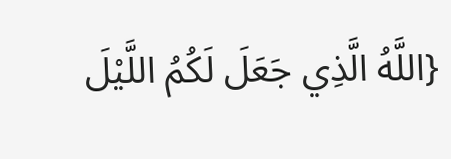{اللَّهُ الَّذِي جَعَلَ لَكُمُ اللَّيْلَ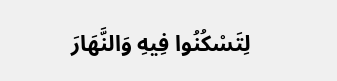لِتَسْكُنُوا فِيهِ وَالنَّهَارَ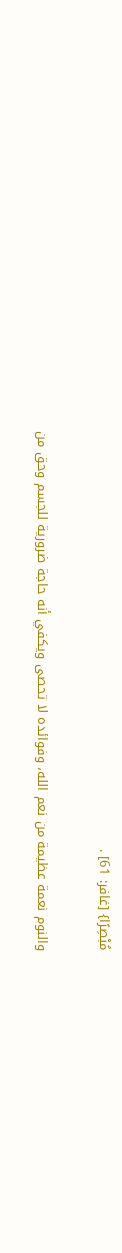مُبْصِرًا} [غافر: 61] .

والنوم نعمة عظيمة من نعم الله، وفوائده لا تحصى ويكفي أنه حاجة ضرورية للجسم وحق من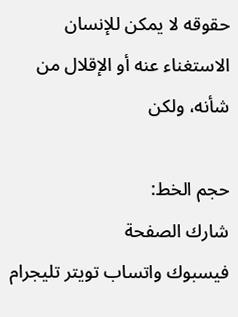حقوقه لا يمكن للإنسان الاستغناء عنه أو الإقلال من شأنه، ولكن

حجم الخط:
شارك الصفحة
فيسبوك واتساب تويتر تليجرام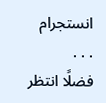انستجرام
. . .
فضلًا انتظر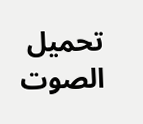تحميل الصوت